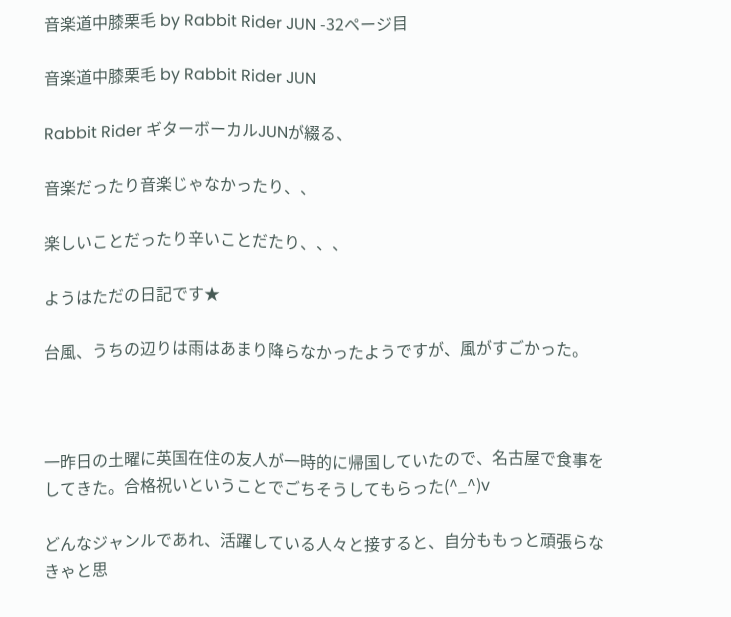音楽道中膝栗毛 by Rabbit Rider JUN -32ページ目

音楽道中膝栗毛 by Rabbit Rider JUN

Rabbit Rider ギターボーカルJUNが綴る、

音楽だったり音楽じゃなかったり、、

楽しいことだったり辛いことだたり、、、

ようはただの日記です★

台風、うちの辺りは雨はあまり降らなかったようですが、風がすごかった。



一昨日の土曜に英国在住の友人が一時的に帰国していたので、名古屋で食事をしてきた。合格祝いということでごちそうしてもらった(^_^)v

どんなジャンルであれ、活躍している人々と接すると、自分ももっと頑張らなきゃと思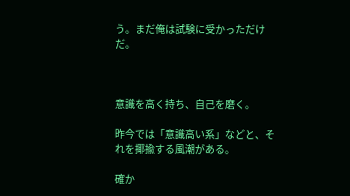う。まだ俺は試験に受かっただけだ。



意識を高く持ち、自己を磨く。

昨今では「意識高い系」などと、それを揶揄する風潮がある。

確か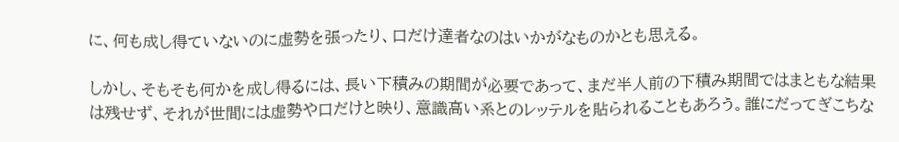に、何も成し得ていないのに虚勢を張ったり、口だけ達者なのはいかがなものかとも思える。

しかし、そもそも何かを成し得るには、長い下積みの期間が必要であって、まだ半人前の下積み期間ではまともな結果は残せず、それが世間には虚勢や口だけと映り、意識高い系とのレッテルを貼られることもあろう。誰にだってぎこちな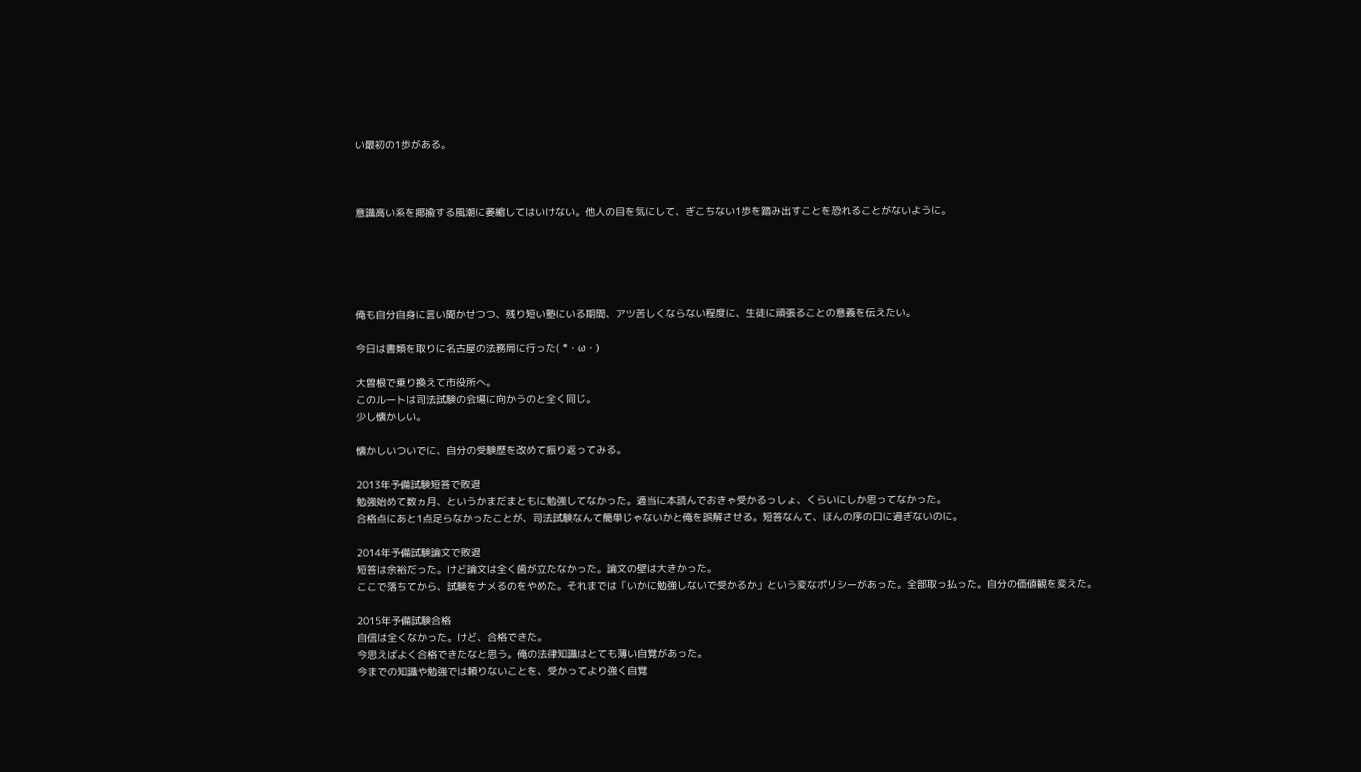い最初の1歩がある。



意識高い系を揶揄する風潮に萎縮してはいけない。他人の目を気にして、ぎこちない1歩を踏み出すことを恐れることがないように。





俺も自分自身に言い聞かせつつ、残り短い塾にいる期間、アツ苦しくならない程度に、生徒に頑張ることの意義を伝えたい。

今日は書類を取りに名古屋の法務局に行った( *・ω・)

大曽根で乗り換えて市役所へ。
このルートは司法試験の会場に向かうのと全く同じ。
少し懐かしい。

懐かしいついでに、自分の受験歴を改めて振り返ってみる。

2013年予備試験短答で敗退
勉強始めて数ヵ月、というかまだまともに勉強してなかった。適当に本読んでおきゃ受かるっしょ、くらいにしか思ってなかった。
合格点にあと1点足らなかったことが、司法試験なんて簡単じゃないかと俺を誤解させる。短答なんて、ほんの序の口に過ぎないのに。

2014年予備試験論文で敗退
短答は余裕だった。けど論文は全く歯が立たなかった。論文の壁は大きかった。
ここで落ちてから、試験をナメるのをやめた。それまでは「いかに勉強しないで受かるか」という変なポリシーがあった。全部取っ払った。自分の価値観を変えた。

2015年予備試験合格
自信は全くなかった。けど、合格できた。
今思えばよく合格できたなと思う。俺の法律知識はとても薄い自覚があった。
今までの知識や勉強では頼りないことを、受かってより強く自覚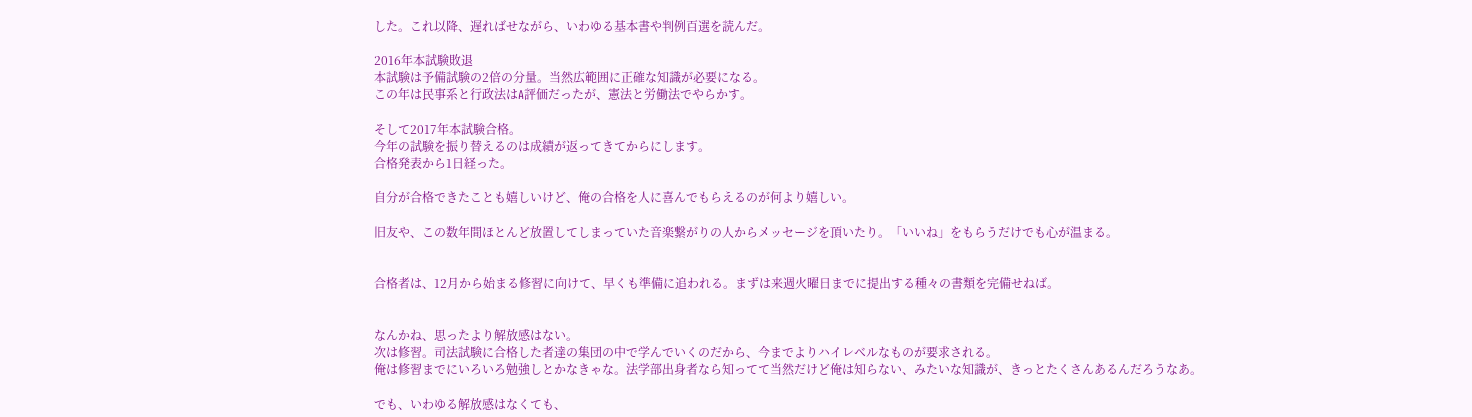した。これ以降、遅ればせながら、いわゆる基本書や判例百選を読んだ。

2016年本試験敗退
本試験は予備試験の2倍の分量。当然広範囲に正確な知識が必要になる。
この年は民事系と行政法はA評価だったが、憲法と労働法でやらかす。

そして2017年本試験合格。
今年の試験を振り替えるのは成績が返ってきてからにします。
合格発表から1日経った。

自分が合格できたことも嬉しいけど、俺の合格を人に喜んでもらえるのが何より嬉しい。

旧友や、この数年間ほとんど放置してしまっていた音楽繋がりの人からメッセージを頂いたり。「いいね」をもらうだけでも心が温まる。


合格者は、12月から始まる修習に向けて、早くも準備に追われる。まずは来週火曜日までに提出する種々の書類を完備せねば。


なんかね、思ったより解放感はない。
次は修習。司法試験に合格した者達の集団の中で学んでいくのだから、今までよりハイレベルなものが要求される。
俺は修習までにいろいろ勉強しとかなきゃな。法学部出身者なら知ってて当然だけど俺は知らない、みたいな知識が、きっとたくさんあるんだろうなあ。

でも、いわゆる解放感はなくても、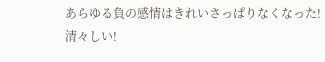あらゆる負の感情はきれいさっぱりなくなった!
清々しい!